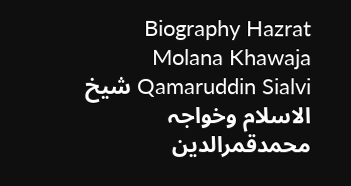Biography Hazrat Molana Khawaja Qamaruddin Sialvi شیخ الاسلام وخواجہ محمدقمرالدین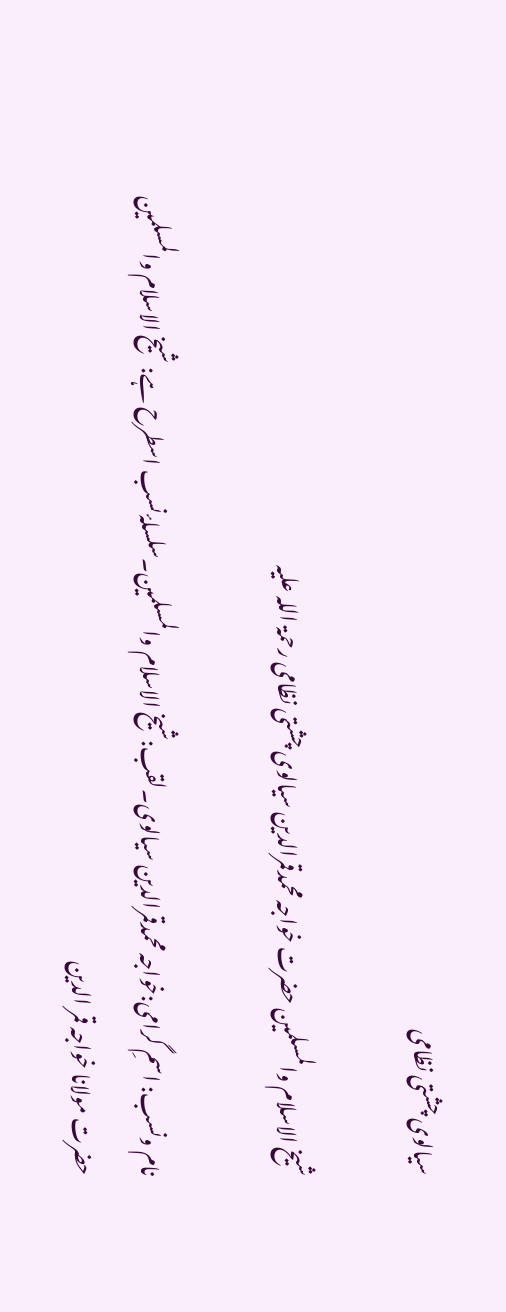سیالوی چشتی نظامی

شیخ الاسلام والمسلمین حضرت خواجہ محمدقمرالدین سیالوی چشتی نظامی رحمۃ اللہ علیہ

نام ونسب: اسمِ گرامی:خواجہ محمدقمرالدین سیالوی۔لقب:شیخ الاسلام والمسلمین۔سلسلۂ نسب اسطرح ہے: شیخ الاسلام والمسلمین حضرت مولانا خواجہ قمر الدین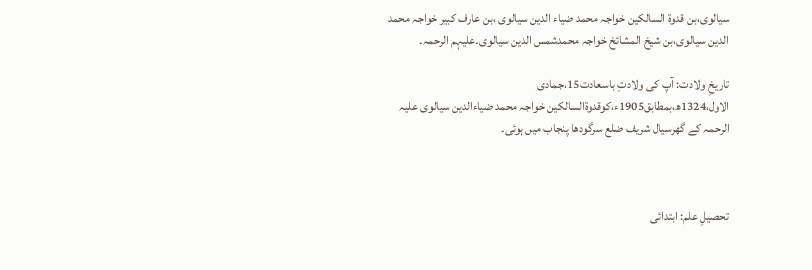سیالوی،بن قدوۃ السالکین خواجہ محمد ضیاء الدین سیالوی ،بن عارف کبیر خواجہ محمد الدین سیالوی،بن شیخ المشائخ خواجہ محمدشمس الدین سیالوی۔علیہم الرحمہ۔

تاریخِ ولادت: آپ کی ولادتِ باسعادت15،جمادی الاول،1324ھ،بمطابق1905ء،کوقدوۃالسالکین خواجہ محمد ضیاءالدین سیالوی علیہ الرحمہ کے گھرسیال شریف ضلع سرگودھا پنجاب میں ہوئی۔



تحصیلِ علم: ابتدائی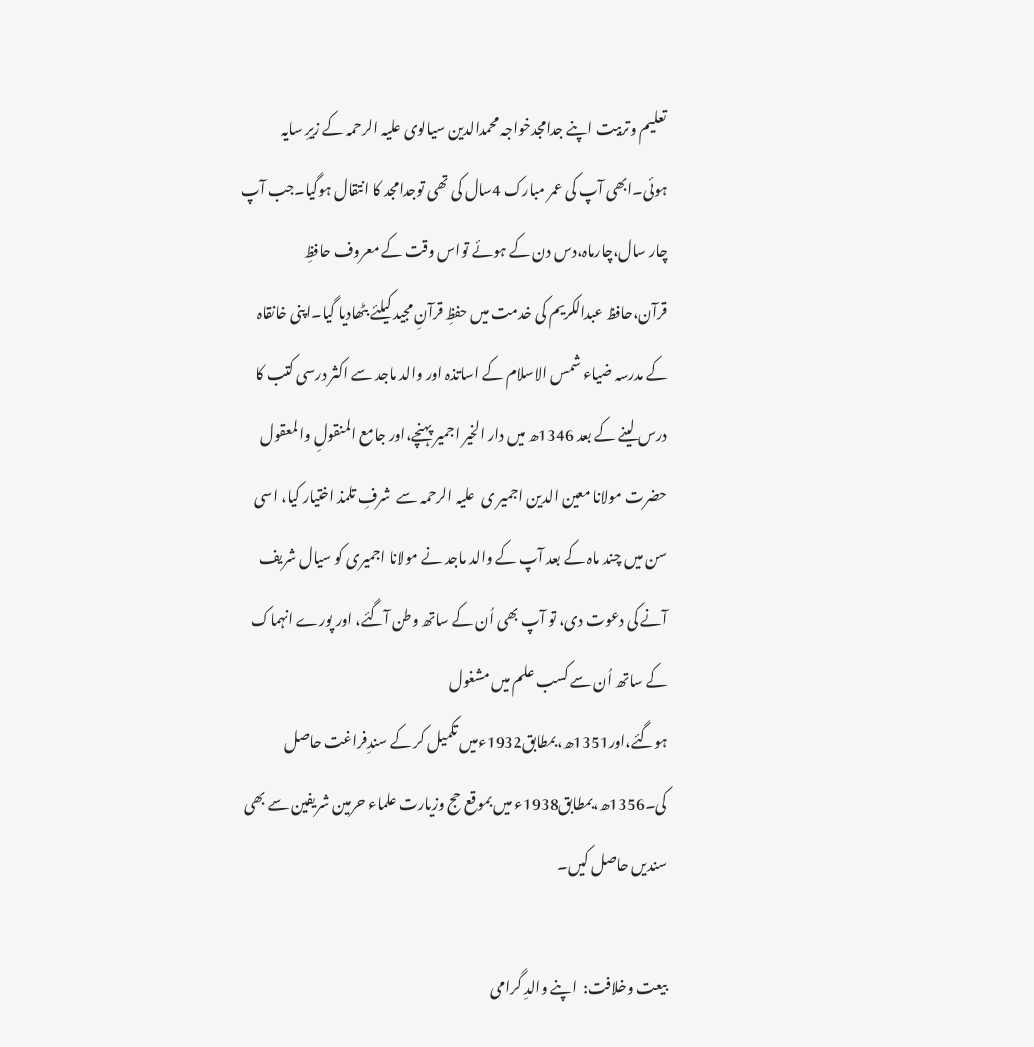تعلیم وتربیت اپنے جدامجدخواجہ محمدالدین سیالوی علیہ الرحمہ کے زیرِ سایہ ہوئی۔ابھی آپ کی عمر مبارک 4سال کی تھی توجدامجد کا انتقال ہوگیا۔جب آپ چار سال،چارماہ،دس دن کے ہوئے تواس وقت کے معروف حافظِ قرآن،حافظ عبدالکریم کی خدمت میں حفظِ قرآنِ مجید کیلئے بٹھادیا گیا۔اپنی خانقاہ کے مدرسہ ضیاء شمس الاسلام کے اساتذہ اور والد ماجد سے اکثر درسی کتب کا درس لینے کے بعد 1346ھ میں دار الخیر اجمیر پہنچے،اور جامع المنقولِ والمعقول حضرت مولانا معین الدین اجمیر ی  علیہ الرحمہ سے  شرفِ تلمذ اختیار کیا، اسی سن میں چند ماہ کے بعد آپ کے والد ماجد نے مولانا اجمیری کو سیال شریف آنے کی دعوت دی، تو آپ بھی اُن کے ساتھ وطن آگئے، اور پورے انہماک کے ساتھ اُن سے کسب علم میں مشغول ہوگئے،اور1351ھ،بمطابق1932ءمیں تکمیل کر کے سندِفراغت حاصل کی۔1356ھ،بمطابق1938ء میں بموقع حج وزیارت علماء حرمین شریفین سے بھی سندیں حاصل کیں۔

بیعت وخلافت:  اپنے والدِ گرامی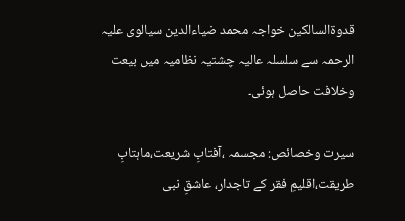قدوۃالسالکین خواجہ محمد ضیاءالدین سیالوی علیہ الرحمہ سے سلسلہ عالیہ چشتیہ نظامیہ میں بیعت وخلافت حاصل ہوئی۔

سیرت وخصائص: مجسمہ ،آفتابِ شریعت،ماہتابِ طریقت،اقلیمِ فقر کے تاجدار، عاشقِ نبی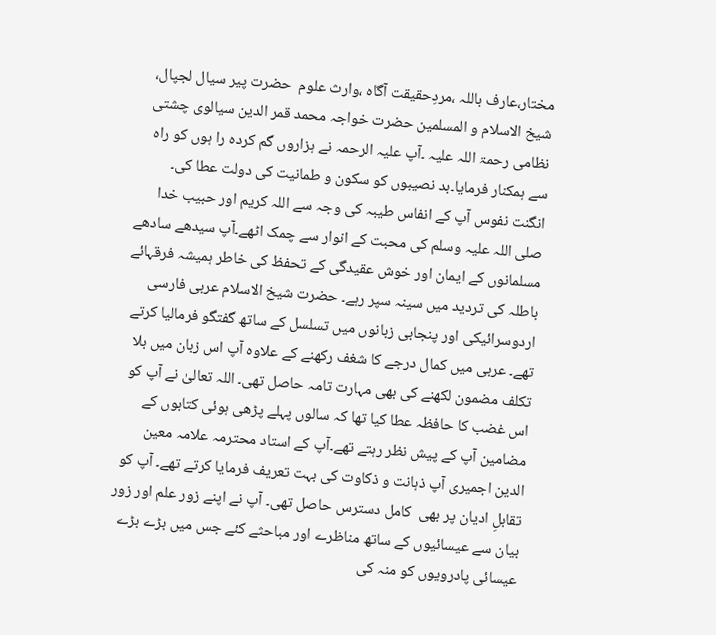مختار،عارف باللہ ،مردِحقیقت آگاہ ،وارث علوم  حضرت پیر سیال لجپال، شیخ الاسلام و المسلمین حضرت خواجہ محمد قمر الدین سیالوی چشتی نظامی رحمۃ اللہ علیہ ۔آپ علیہ الرحمہ نے ہزاروں گم کردہ را ہوں کو راہ سے ہمکنار فرمایا۔بد نصیبوں کو سکون و طمانیت کی دولت عطا کی۔ انگنت نفوس آپ کے انفاس طیبہ کی وجہ سے اللہ کریم اور حبیب خدا صلی اللہ علیہ وسلم کی محبت کے انوار سے چمک اٹھے۔آپ سیدھے سادھے مسلمانوں کے ایمان اور خوش عقیدگی کے تحفظ کی خاطر ہمیشہ فرقہائے باطلہ کی تردید میں سینہ سپر رہے۔ حضرت شیخ الاسلام عربی فارسی اردوسرائیکی اور پنجابی زبانوں میں تسلسل کے ساتھ گفتگو فرمالیا کرتے تھے۔ عربی میں کمال درجے کا شغف رکھنے کے علاوہ آپ اس زبان میں بلا تکلف مضمون لکھنے کی بھی مہارت تامہ حاصل تھی۔ اللہ تعالیٰ نے آپ کو اس غضب کا حافظہ عطا کیا تھا کہ سالوں پہلے پڑھی ہوئی کتابوں کے مضامین آپ کے پیش نظر رہتے تھے۔آپ کے استاد محترمہ علامہ معین الدین اجمیری آپ ذہانت و ذکاوت کی بہت تعریف فرمایا کرتے تھے۔ آپ کو تقابلِ ادیان پر بھی  کامل دسترس حاصل تھی۔ آپ نے اپنے زور علم اور زور بیان سے عیسائیوں کے ساتھ مناظرے اور مباحثے کئے جس میں بڑے بڑے عیسائی پادرویوں کو منہ کی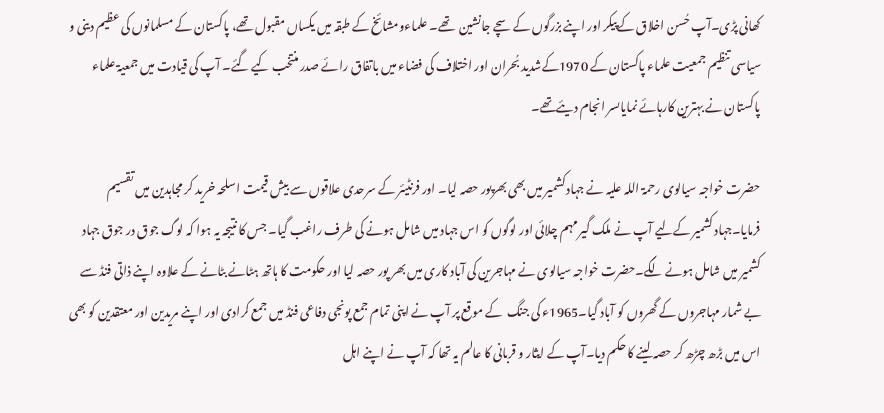کھانی پڑی۔آپ حُسن اخلاق کےپیکر اور اپنے بزرگوں کےسچے جانشین  تھے۔ علماءومشائخ کے طبقہ میں یکساں مقبول تھے، پاکستان کے مسلمانوں کی عظیم دینی و سیاسی تنظیم جمعیت علماء پاکستان کے 1970کےشدید بُحران اور اختلاف کی فضاء میں باتفاق رائے صدر منتخب کیے گئے۔ آپ کی قیادت میں جمعیۃ علماء  پاکستان نے بہترین کارہائے نمایاںسر انجام دیئےتھے۔

حضرت خواجہ سیالوی رحمۃ اللہ علیہ نے جہاد کشمیر میں بھی بھرپور حصہ لیا۔ اور فرنٹیئر کے سرحدی علاقوں سے بیش قیمت اسلحہ خرید کر مجاہدین میں تقسیم فرمایا۔جہاد کشمیر کےلیے آپ نے ملک گیر مہم چلائی اور لوگوں کو اس جہاد میں شامل ہونے کی طرف راغب گیا۔ جس کا نتیجہ یہ ہوا کہ لوگ جوق در جوق جہاد کشمیر میں شامل ہونے لگے۔حضرت خواجہ سیالوی نے مہاجرین کی آباد کاری میں بھر پور حصہ لیا اور حکومت کا ہاتھ ہٹانے بٹانے کے علاوہ اپنے ذاتی فنڈ سے بے شمار مہاجروں کے گھروں کو آباد گیا۔1965ء کی جنگ  کے موقع پر آپ نے اپنی تمام جمع پونجی دفاعی فنڈ میں جمع کرادی اور اپنے مریدین اور معتقدین کو بھی اس میں بڑھ چڑھ کر حصہ لینے کا حکم دیا۔آپ کے ایثار و قربانی کا عالم یہ تھا کہ آپ نے اپنے اہل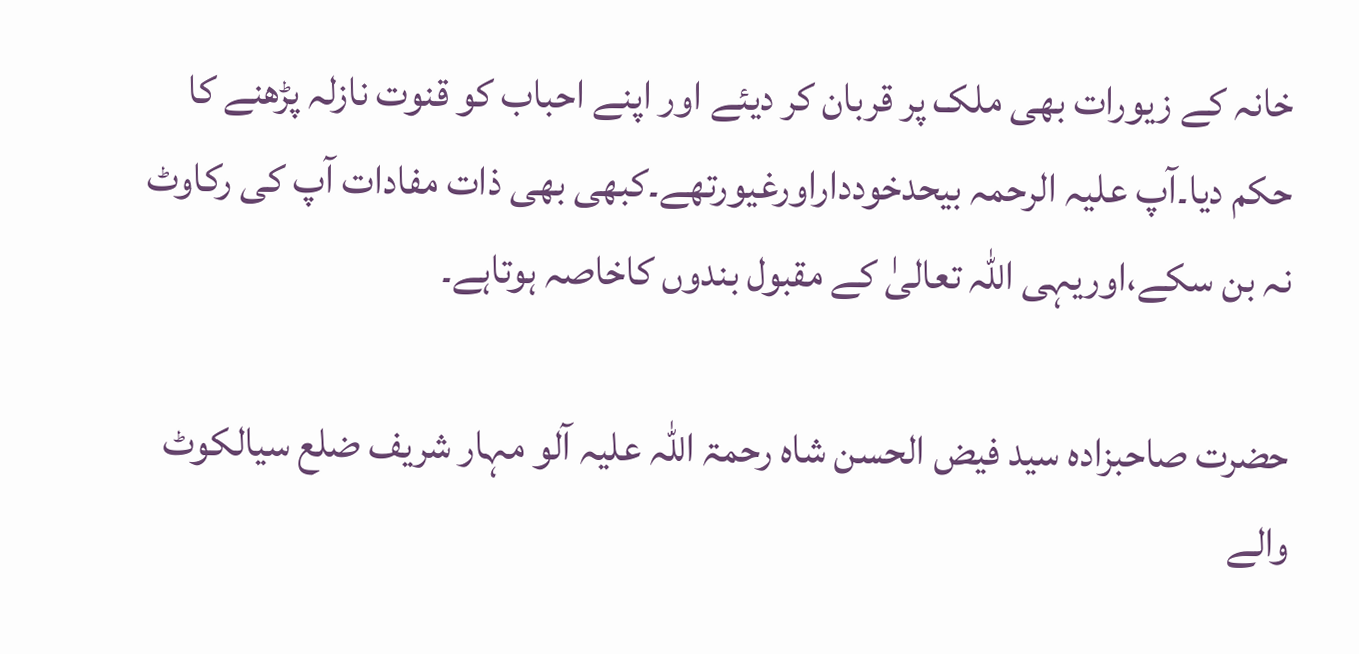خانہ کے زیورات بھی ملک پر قربان کر دیئے اور اپنے احباب کو قنوت نازلہ پڑھنے کا حکم دیا۔آپ علیہ الرحمہ بیحدخودداراورغیورتھے۔کبھی بھی ذات مفادات آپ کی رکاوٹ نہ بن سکے،اوریہی اللہ تعالیٰ کے مقبول بندوں کاخاصہ ہوتاہے۔

حضرت صاحبزادہ سید فیض الحسن شاہ رحمۃ اللہ علیہ آلو مہار شریف ضلع سیالکوٹ والے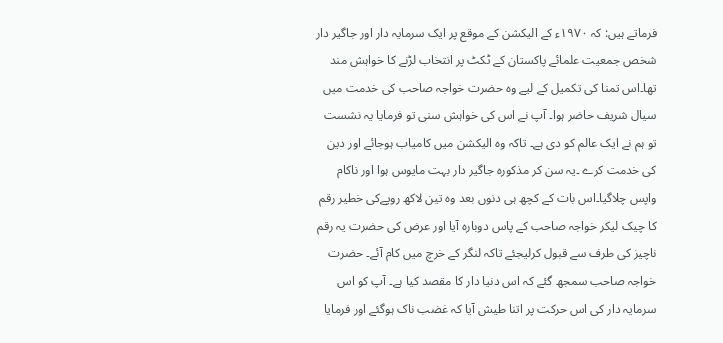فرماتے ہیں: کہ ۱۹۷۰ء کے الیکشن کے موقع پر ایک سرمایہ دار اور جاگیر دار شخص جمعیت علمائے پاکستان کے ٹکٹ پر انتخاب لڑنے کا خواہش مند تھا۔اس تمنا کی تکمیل کے لیے وہ حضرت خواجہ صاحب کی خدمت میں سیال شریف حاضر ہوا۔ آپ نے اس کی خواہش سنی تو فرمایا یہ نشست تو ہم نے ایک عالم کو دی ہے۔ تاکہ وہ الیکشن میں کامیاب ہوجائے اور دین کی خدمت کرے ۔یہ سن کر مذکورہ جاگیر دار بہت مایوس ہوا اور ناکام واپس چلاگیا۔اس بات کے کچھ ہی دنوں بعد وہ تین لاکھ روپےکی خطیر رقم کا چیک لیکر خواجہ صاحب کے پاس دوبارہ آیا اور عرض کی حضرت یہ رقم ناچیز کی طرف سے قبول کرلیجئے تاکہ لنگر کے خرچ میں کام آئے۔ حضرت خواجہ صاحب سمجھ گئے کہ اس دنیا دار کا مقصد کیا ہے۔ آپ کو اس سرمایہ دار کی اس حرکت پر اتنا طیش آیا کہ غضب ناک ہوگئے اور فرمایا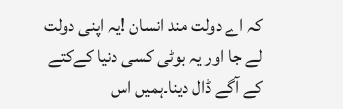کہ اے دولت مند انسان !یہ اپنی دولت لے جا اور یہ بوٹی کسی دنیا کےکتے کے آگے ڈال دینا۔ہمیں اس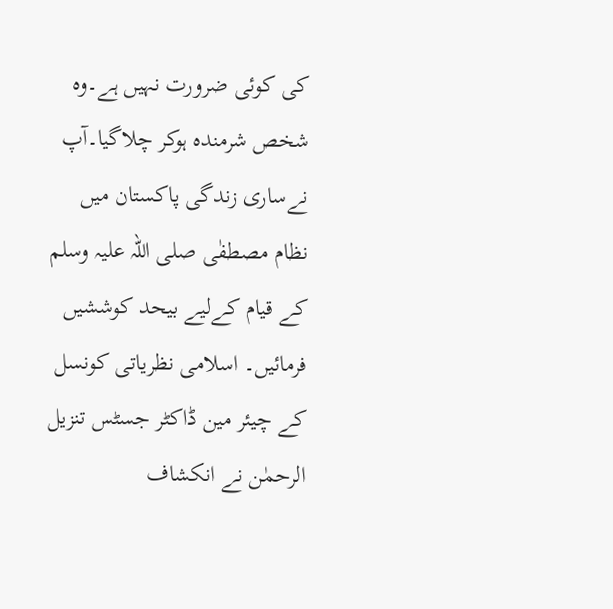کی کوئی ضرورت نہیں ہے۔وہ شخص شرمندہ ہوکر چلاگیا۔آپ نےساری زندگی پاکستان میں نظام مصطفٰی صلی اللہ علیہ وسلم کے قیام کےلیے بیحد کوششیں فرمائیں۔ اسلامی نظریاتی کونسل کے چیئر مین ڈاکٹر جسٹس تنزیل الرحمٰن نے انکشاف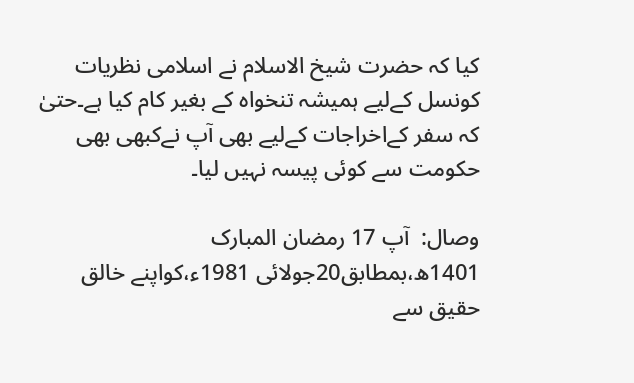کیا کہ حضرت شیخ الاسلام نے اسلامی نظریات کونسل کےلیے ہمیشہ تنخواہ کے بغیر کام کیا ہے۔حتیٰ  کہ سفر کےاخراجات کےلیے بھی آپ نےکبھی بھی حکومت سے کوئی پیسہ نہیں لیا۔

وصال:  آپ 17 رمضان المبارک 1401ھ،بمطابق20جولائی 1981ء،کواپنے خالق حقیق سے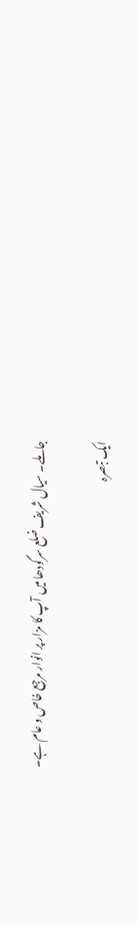جاملے۔ سیال شریف ضلع سرگودھا میں آپ کا مزار پر انوار مرجع خاص و عام ہے۔

ایک تبصرہ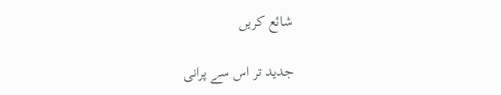شائع کریں

جدید تر اس سے پرانی